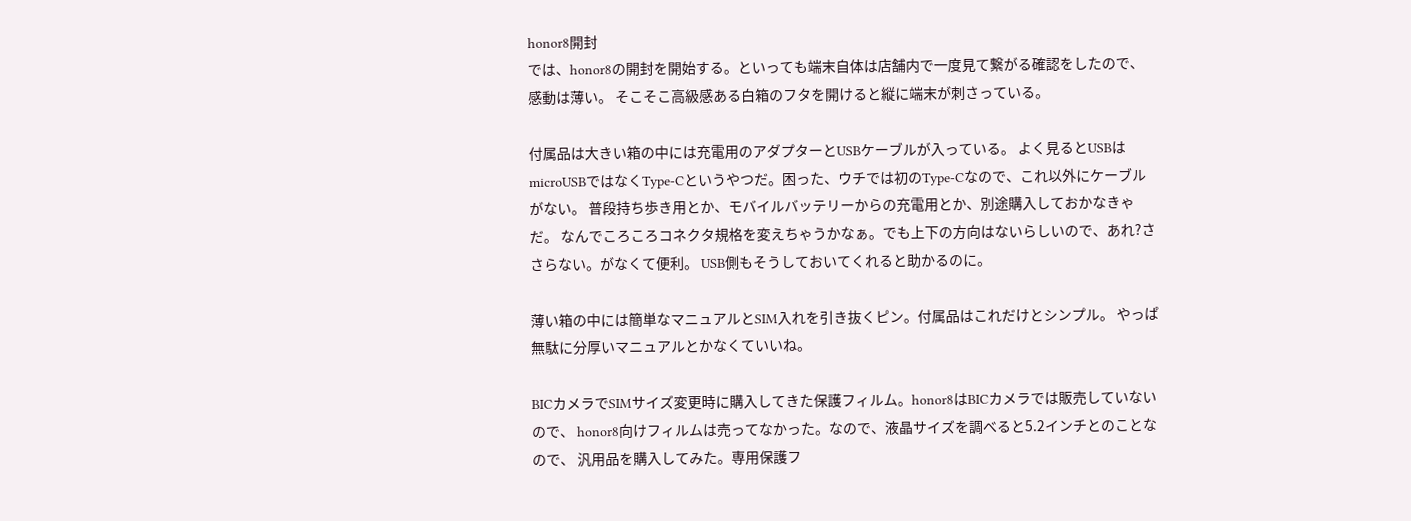honor8開封
では、honor8の開封を開始する。といっても端末自体は店舗内で一度見て繋がる確認をしたので、感動は薄い。 そこそこ高級感ある白箱のフタを開けると縦に端末が刺さっている。

付属品は大きい箱の中には充電用のアダプターとUSBケーブルが入っている。 よく見るとUSBはmicroUSBではなくType-Cというやつだ。困った、ウチでは初のType-Cなので、これ以外にケーブルがない。 普段持ち歩き用とか、モバイルバッテリーからの充電用とか、別途購入しておかなきゃだ。 なんでころころコネクタ規格を変えちゃうかなぁ。でも上下の方向はないらしいので、あれ?ささらない。がなくて便利。 USB側もそうしておいてくれると助かるのに。

薄い箱の中には簡単なマニュアルとSIM入れを引き抜くピン。付属品はこれだけとシンプル。 やっぱ無駄に分厚いマニュアルとかなくていいね。

BICカメラでSIMサイズ変更時に購入してきた保護フィルム。honor8はBICカメラでは販売していないので、 honor8向けフィルムは売ってなかった。なので、液晶サイズを調べると5.2インチとのことなので、 汎用品を購入してみた。専用保護フ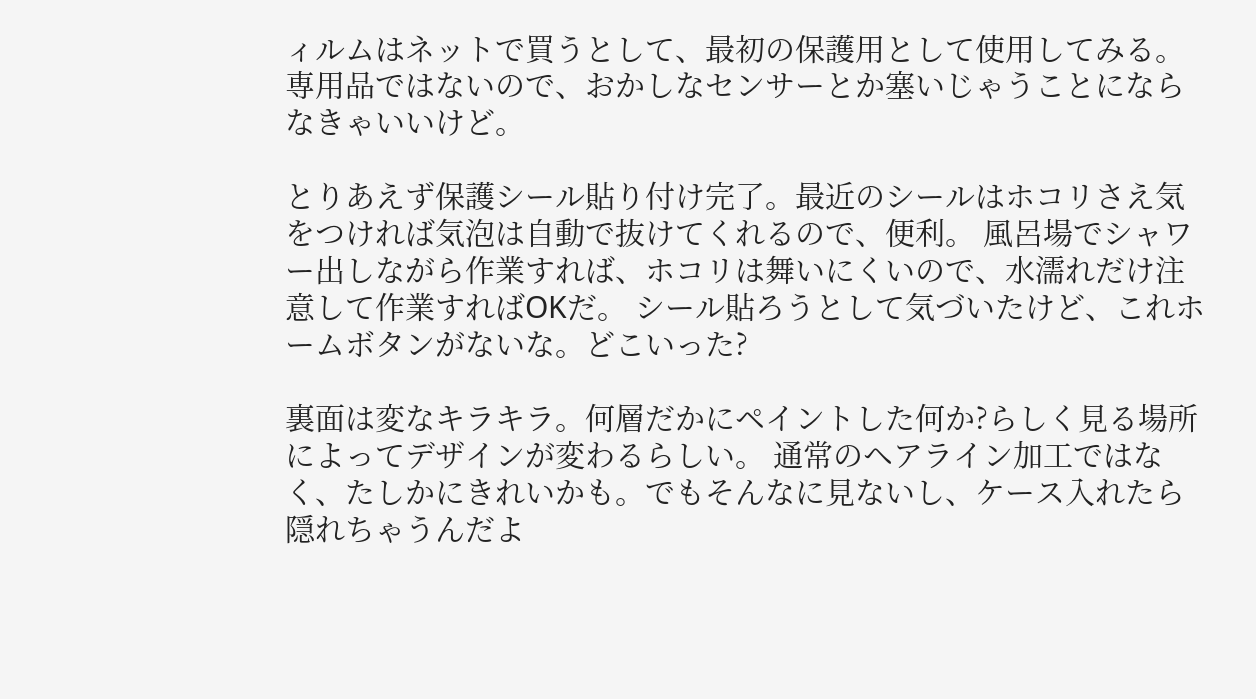ィルムはネットで買うとして、最初の保護用として使用してみる。 専用品ではないので、おかしなセンサーとか塞いじゃうことにならなきゃいいけど。

とりあえず保護シール貼り付け完了。最近のシールはホコリさえ気をつければ気泡は自動で抜けてくれるので、便利。 風呂場でシャワー出しながら作業すれば、ホコリは舞いにくいので、水濡れだけ注意して作業すればOKだ。 シール貼ろうとして気づいたけど、これホームボタンがないな。どこいった?

裏面は変なキラキラ。何層だかにペイントした何か?らしく見る場所によってデザインが変わるらしい。 通常のヘアライン加工ではなく、たしかにきれいかも。でもそんなに見ないし、ケース入れたら隠れちゃうんだよ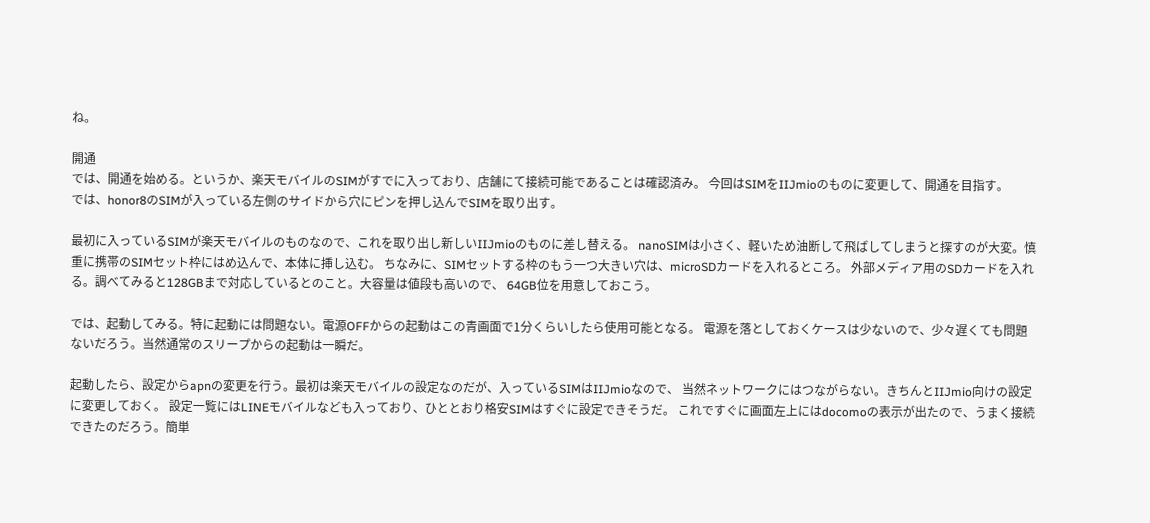ね。

開通
では、開通を始める。というか、楽天モバイルのSIMがすでに入っており、店舗にて接続可能であることは確認済み。 今回はSIMをIIJmioのものに変更して、開通を目指す。
では、honor8のSIMが入っている左側のサイドから穴にピンを押し込んでSIMを取り出す。

最初に入っているSIMが楽天モバイルのものなので、これを取り出し新しいIIJmioのものに差し替える。 nanoSIMは小さく、軽いため油断して飛ばしてしまうと探すのが大変。慎重に携帯のSIMセット枠にはめ込んで、本体に挿し込む。 ちなみに、SIMセットする枠のもう一つ大きい穴は、microSDカードを入れるところ。 外部メディア用のSDカードを入れる。調べてみると128GBまで対応しているとのこと。大容量は値段も高いので、 64GB位を用意しておこう。

では、起動してみる。特に起動には問題ない。電源OFFからの起動はこの青画面で1分くらいしたら使用可能となる。 電源を落としておくケースは少ないので、少々遅くても問題ないだろう。当然通常のスリープからの起動は一瞬だ。

起動したら、設定からapnの変更を行う。最初は楽天モバイルの設定なのだが、入っているSIMはIIJmioなので、 当然ネットワークにはつながらない。きちんとIIJmio向けの設定に変更しておく。 設定一覧にはLINEモバイルなども入っており、ひととおり格安SIMはすぐに設定できそうだ。 これですぐに画面左上にはdocomoの表示が出たので、うまく接続できたのだろう。簡単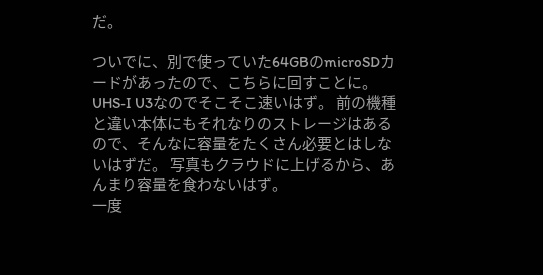だ。

ついでに、別で使っていた64GBのmicroSDカードがあったので、こちらに回すことに。UHS-I U3なのでそこそこ速いはず。 前の機種と違い本体にもそれなりのストレージはあるので、そんなに容量をたくさん必要とはしないはずだ。 写真もクラウドに上げるから、あんまり容量を食わないはず。
一度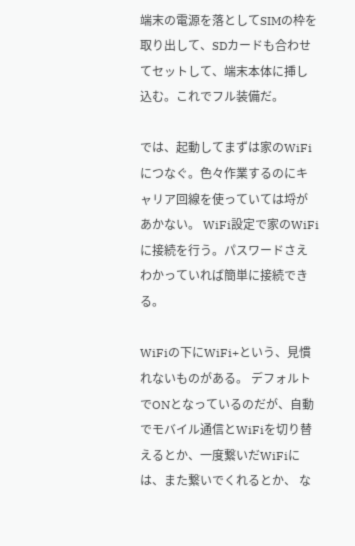端末の電源を落としてSIMの枠を取り出して、SDカードも合わせてセットして、端末本体に挿し込む。これでフル装備だ。

では、起動してまずは家のWiFiにつなぐ。色々作業するのにキャリア回線を使っていては埒があかない。 WiFi設定で家のWiFiに接続を行う。パスワードさえわかっていれば簡単に接続できる。

WiFiの下にWiFi+という、見慣れないものがある。 デフォルトでONとなっているのだが、自動でモバイル通信とWiFiを切り替えるとか、一度繋いだWiFiには、また繋いでくれるとか、 な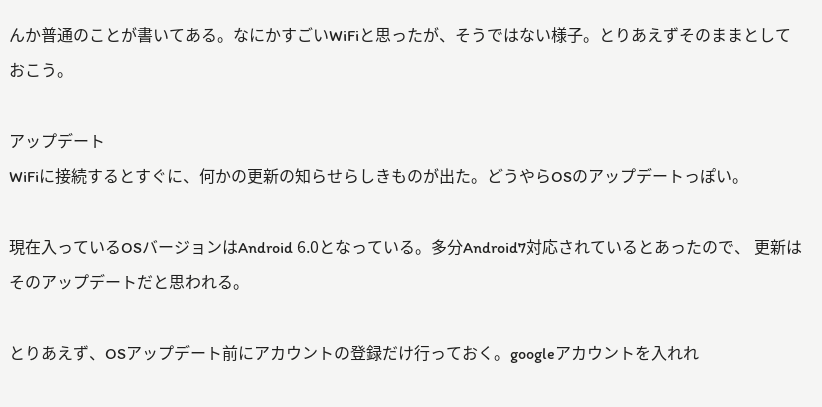んか普通のことが書いてある。なにかすごいWiFiと思ったが、そうではない様子。とりあえずそのままとしておこう。

アップデート
WiFiに接続するとすぐに、何かの更新の知らせらしきものが出た。どうやらOSのアップデートっぽい。

現在入っているOSバージョンはAndroid 6.0となっている。多分Android7対応されているとあったので、 更新はそのアップデートだと思われる。

とりあえず、OSアップデート前にアカウントの登録だけ行っておく。googleアカウントを入れれ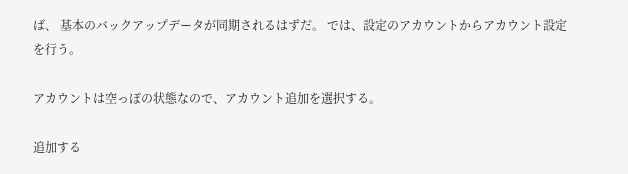ば、 基本のバックアップデータが同期されるはずだ。 では、設定のアカウントからアカウント設定を行う。

アカウントは空っぽの状態なので、アカウント追加を選択する。

追加する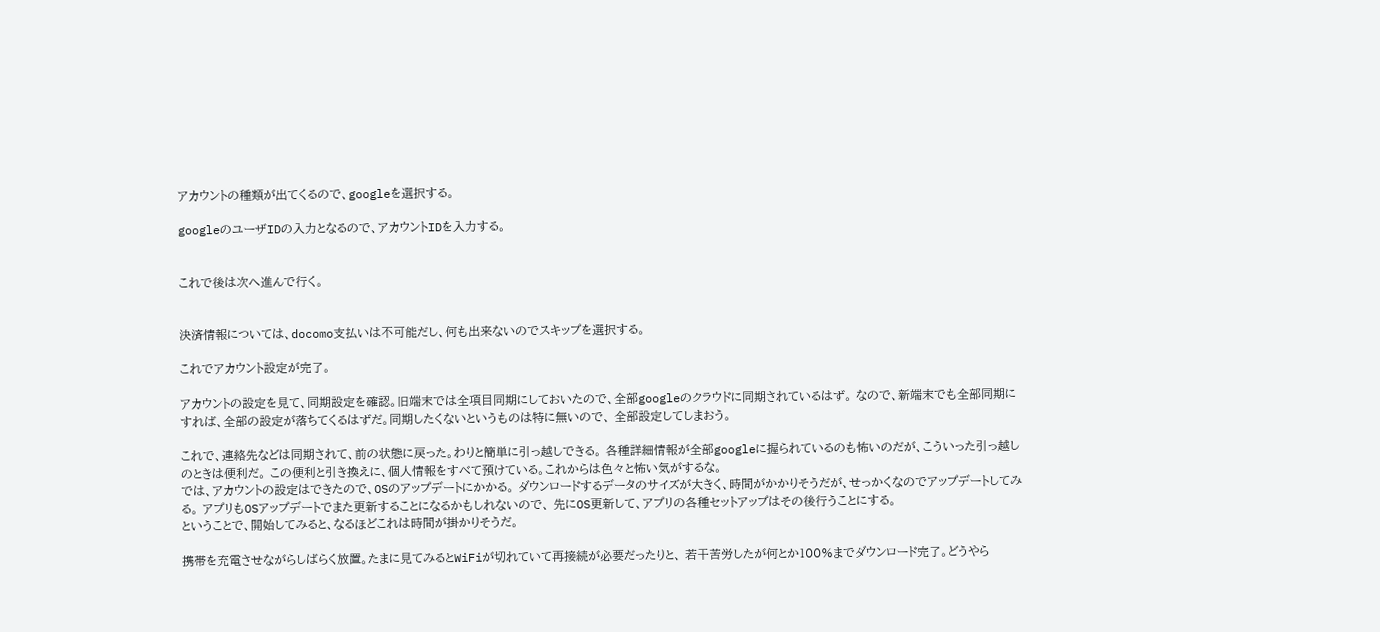アカウントの種類が出てくるので、googleを選択する。

googleのユーザIDの入力となるので、アカウントIDを入力する。


これで後は次へ進んで行く。


決済情報については、docomo支払いは不可能だし、何も出来ないのでスキップを選択する。

これでアカウント設定が完了。

アカウントの設定を見て、同期設定を確認。旧端末では全項目同期にしておいたので、全部googleのクラウドに同期されているはず。 なので、新端末でも全部同期にすれば、全部の設定が落ちてくるはずだ。同期したくないというものは特に無いので、 全部設定してしまおう。

これで、連絡先などは同期されて、前の状態に戻った。わりと簡単に引っ越しできる。 各種詳細情報が全部googleに握られているのも怖いのだが、こういった引っ越しのときは便利だ。 この便利と引き換えに、個人情報をすべて預けている。これからは色々と怖い気がするな。
では、アカウントの設定はできたので、OSのアップデートにかかる。 ダウンロードするデータのサイズが大きく、時間がかかりそうだが、せっかくなのでアップデートしてみる。 アプリもOSアップデートでまた更新することになるかもしれないので、 先にOS更新して、アプリの各種セットアップはその後行うことにする。
ということで、開始してみると、なるほどこれは時間が掛かりそうだ。

携帯を充電させながらしばらく放置。たまに見てみるとWiFiが切れていて再接続が必要だったりと、 若干苦労したが何とか100%までダウンロード完了。どうやら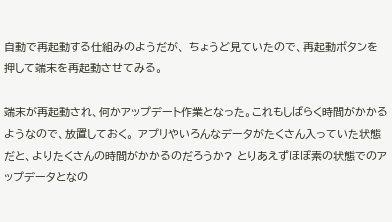自動で再起動する仕組みのようだが、 ちょうど見ていたので、再起動ボタンを押して端末を再起動させてみる。

端末が再起動され、何かアップデート作業となった。これもしばらく時間がかかるようなので、放置しておく。 アプリやいろんなデータがたくさん入っていた状態だと、よりたくさんの時間がかかるのだろうか? とりあえずほぼ素の状態でのアップデータとなの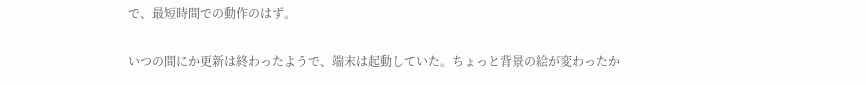で、最短時間での動作のはず。

いつの間にか更新は終わったようで、端末は起動していた。ちょっと背景の絵が変わったか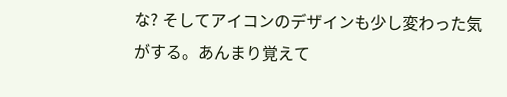な? そしてアイコンのデザインも少し変わった気がする。あんまり覚えて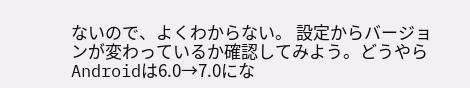ないので、よくわからない。 設定からバージョンが変わっているか確認してみよう。どうやらAndroidは6.0→7.0にな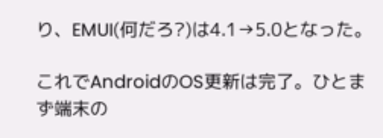り、EMUI(何だろ?)は4.1→5.0となった。

これでAndroidのOS更新は完了。ひとまず端末の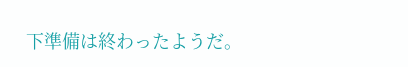下準備は終わったようだ。